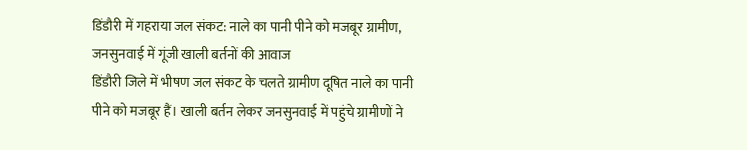डिंडौरी में गहराया जल संकट: नाले का पानी पीने को मजबूर ग्रामीण, जनसुनवाई में गूंजी खाली बर्तनों की आवाज
डिंडौरी जिले में भीषण जल संकट के चलते ग्रामीण दूषित नाले का पानी पीने को मजबूर हैं। खाली बर्तन लेकर जनसुनवाई में पहुंचे ग्रामीणों ने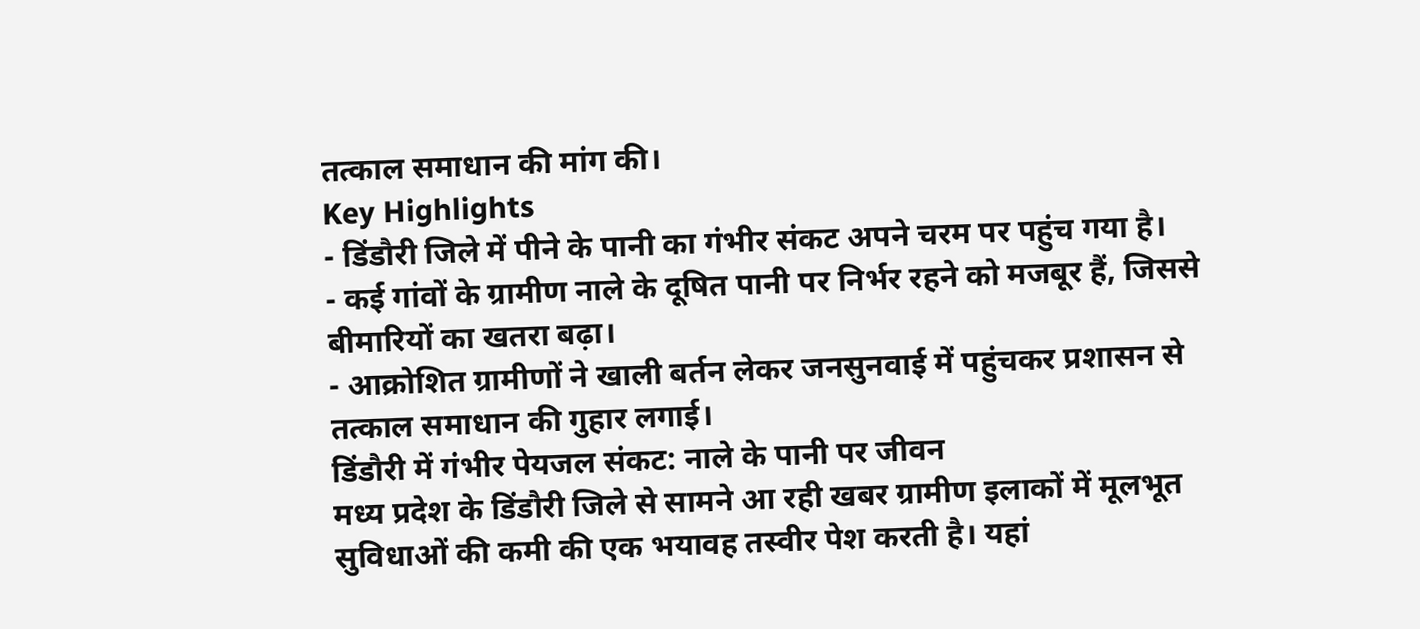तत्काल समाधान की मांग की।
Key Highlights
- डिंडौरी जिले में पीने के पानी का गंभीर संकट अपने चरम पर पहुंच गया है।
- कई गांवों के ग्रामीण नाले के दूषित पानी पर निर्भर रहने को मजबूर हैं, जिससे बीमारियों का खतरा बढ़ा।
- आक्रोशित ग्रामीणों ने खाली बर्तन लेकर जनसुनवाई में पहुंचकर प्रशासन से तत्काल समाधान की गुहार लगाई।
डिंडौरी में गंभीर पेयजल संकट: नाले के पानी पर जीवन
मध्य प्रदेश के डिंडौरी जिले से सामने आ रही खबर ग्रामीण इलाकों में मूलभूत सुविधाओं की कमी की एक भयावह तस्वीर पेश करती है। यहां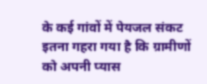के कई गांवों में पेयजल संकट इतना गहरा गया है कि ग्रामीणों को अपनी प्यास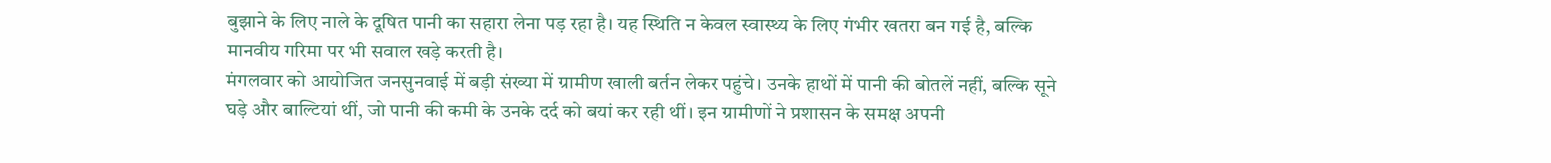बुझाने के लिए नाले के दूषित पानी का सहारा लेना पड़ रहा है। यह स्थिति न केवल स्वास्थ्य के लिए गंभीर खतरा बन गई है, बल्कि मानवीय गरिमा पर भी सवाल खड़े करती है।
मंगलवार को आयोजित जनसुनवाई में बड़ी संख्या में ग्रामीण खाली बर्तन लेकर पहुंचे। उनके हाथों में पानी की बोतलें नहीं, बल्कि सूने घड़े और बाल्टियां थीं, जो पानी की कमी के उनके दर्द को बयां कर रही थीं। इन ग्रामीणों ने प्रशासन के समक्ष अपनी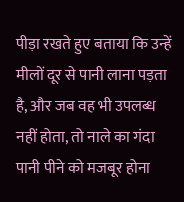पीड़ा रखते हुए बताया कि उन्हें मीलों दूर से पानी लाना पड़ता है, और जब वह भी उपलब्ध नहीं होता, तो नाले का गंदा पानी पीने को मजबूर होना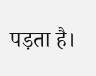पड़ता है।